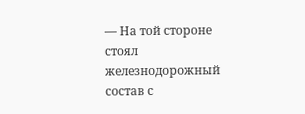— На той стороне стоял железнодорожный состав с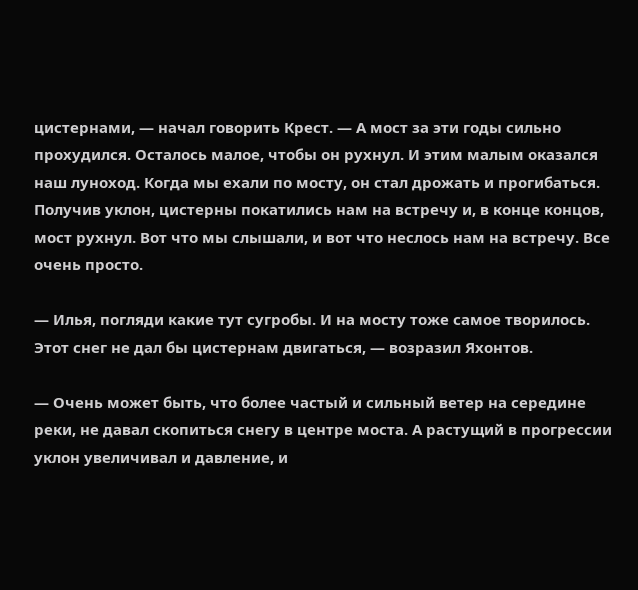цистернами, — начал говорить Крест. — А мост за эти годы сильно прохудился. Осталось малое, чтобы он рухнул. И этим малым оказался наш луноход. Когда мы ехали по мосту, он стал дрожать и прогибаться. Получив уклон, цистерны покатились нам на встречу и, в конце концов, мост рухнул. Вот что мы слышали, и вот что неслось нам на встречу. Все очень просто.

— Илья, погляди какие тут сугробы. И на мосту тоже самое творилось. Этот снег не дал бы цистернам двигаться, — возразил Яхонтов.

— Очень может быть, что более частый и сильный ветер на середине реки, не давал скопиться снегу в центре моста. А растущий в прогрессии уклон увеличивал и давление, и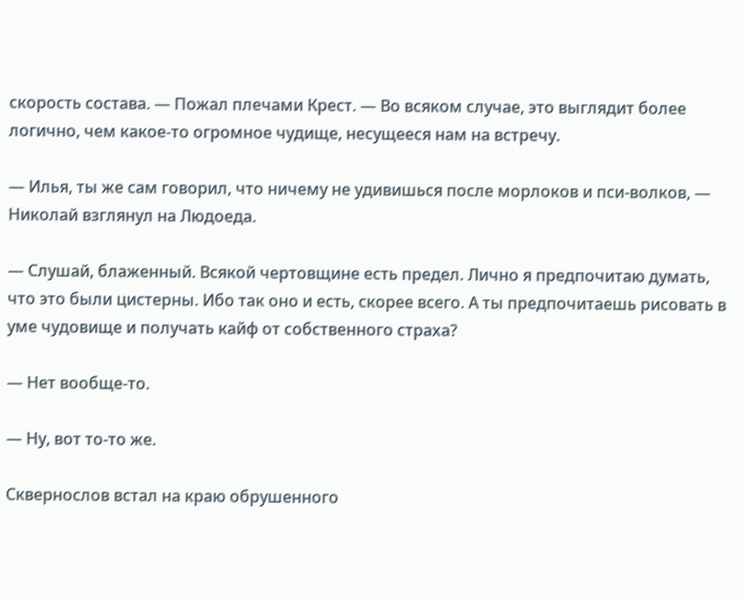скорость состава. — Пожал плечами Крест. — Во всяком случае, это выглядит более логично, чем какое-то огромное чудище, несущееся нам на встречу.

— Илья, ты же сам говорил, что ничему не удивишься после морлоков и пси-волков, — Николай взглянул на Людоеда.

— Слушай, блаженный. Всякой чертовщине есть предел. Лично я предпочитаю думать, что это были цистерны. Ибо так оно и есть, скорее всего. А ты предпочитаешь рисовать в уме чудовище и получать кайф от собственного страха?

— Нет вообще-то.

— Ну, вот то-то же.

Сквернослов встал на краю обрушенного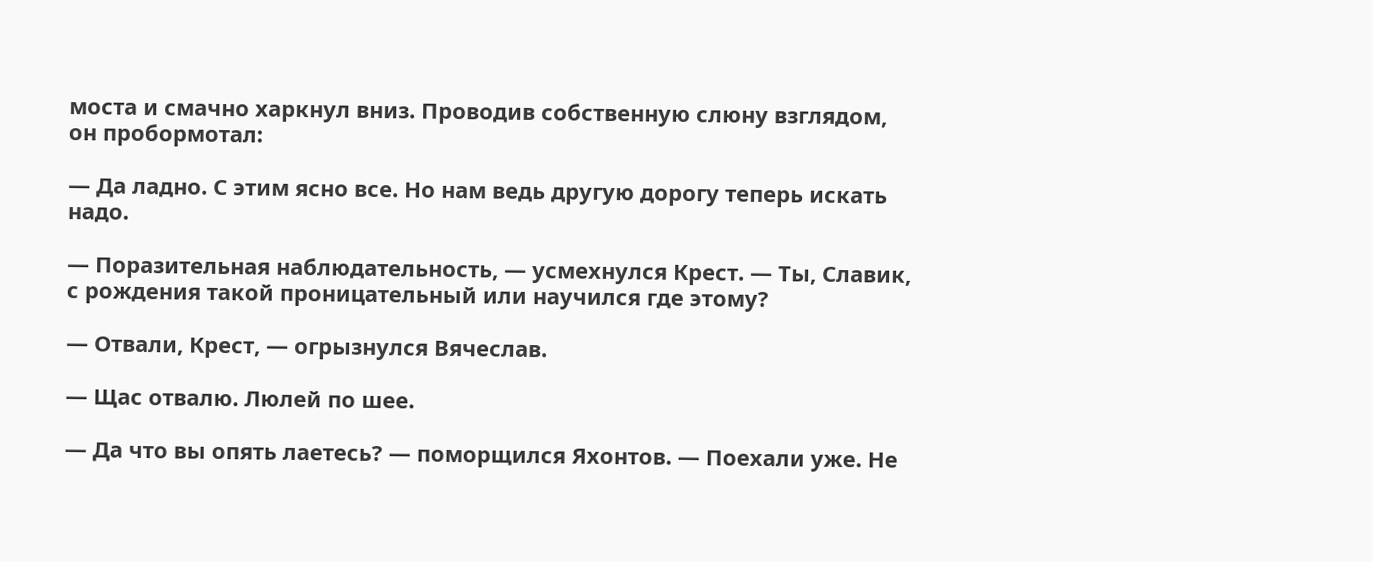моста и смачно харкнул вниз. Проводив собственную слюну взглядом, он пробормотал:

— Да ладно. С этим ясно все. Но нам ведь другую дорогу теперь искать надо.

— Поразительная наблюдательность, — усмехнулся Крест. — Ты, Славик, с рождения такой проницательный или научился где этому?

— Отвали, Крест, — огрызнулся Вячеслав.

— Щас отвалю. Люлей по шее.

— Да что вы опять лаетесь? — поморщился Яхонтов. — Поехали уже. Не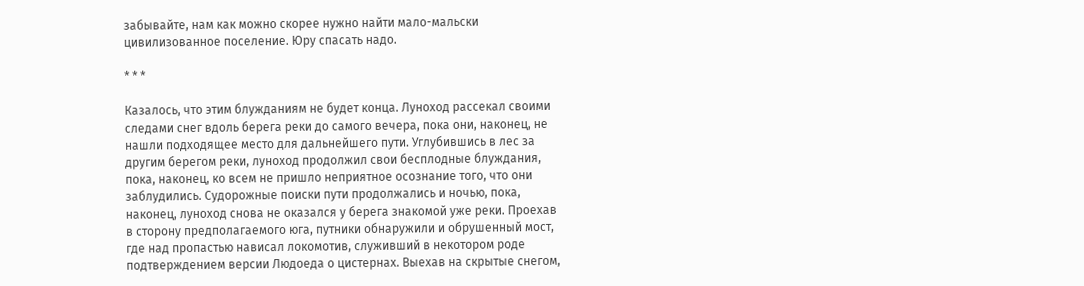забывайте, нам как можно скорее нужно найти мало-мальски цивилизованное поселение. Юру спасать надо.

* * *

Казалось, что этим блужданиям не будет конца. Луноход рассекал своими следами снег вдоль берега реки до самого вечера, пока они, наконец, не нашли подходящее место для дальнейшего пути. Углубившись в лес за другим берегом реки, луноход продолжил свои бесплодные блуждания, пока, наконец, ко всем не пришло неприятное осознание того, что они заблудились. Судорожные поиски пути продолжались и ночью, пока, наконец, луноход снова не оказался у берега знакомой уже реки. Проехав в сторону предполагаемого юга, путники обнаружили и обрушенный мост, где над пропастью нависал локомотив, служивший в некотором роде подтверждением версии Людоеда о цистернах. Выехав на скрытые снегом,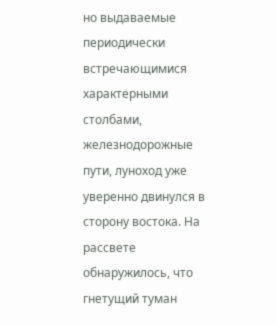но выдаваемые периодически встречающимися характерными столбами, железнодорожные пути, луноход уже уверенно двинулся в сторону востока. На рассвете обнаружилось, что гнетущий туман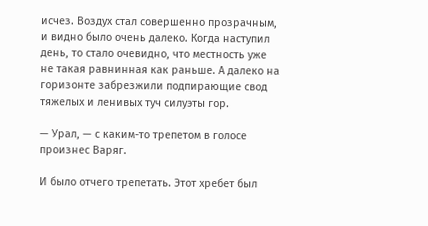исчез. Воздух стал совершенно прозрачным, и видно было очень далеко. Когда наступил день, то стало очевидно, что местность уже не такая равнинная как раньше. А далеко на горизонте забрезжили подпирающие свод тяжелых и ленивых туч силуэты гор.

— Урал, — с каким-то трепетом в голосе произнес Варяг.

И было отчего трепетать. Этот хребет был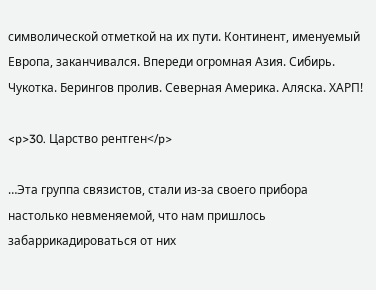символической отметкой на их пути. Континент, именуемый Европа, заканчивался. Впереди огромная Азия. Сибирь. Чукотка. Берингов пролив. Северная Америка. Аляска. ХАРП!

<p>30. Царство рентген</p>

…Эта группа связистов, стали из-за своего прибора настолько невменяемой, что нам пришлось забаррикадироваться от них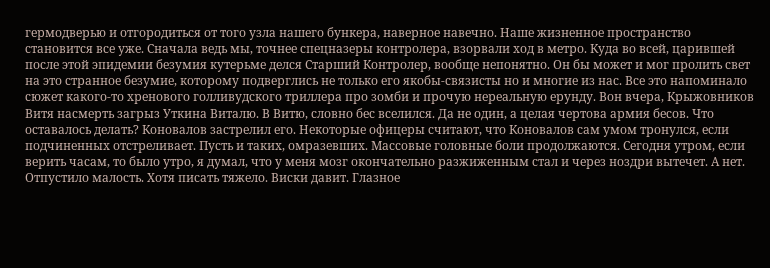гермодверью и отгородиться от того узла нашего бункера, наверное навечно. Наше жизненное пространство становится все уже. Сначала ведь мы, точнее спецназеры контролера, взорвали ход в метро. Куда во всей, царившей после этой эпидемии безумия кутерьме делся Старший Контролер, вообще непонятно. Он бы может и мог пролить свет на это странное безумие, которому подверглись не только его якобы-связисты но и многие из нас. Все это напоминало сюжет какого-то хренового голливудского триллера про зомби и прочую нереальную ерунду. Вон вчера, Крыжовников Витя насмерть загрыз Уткина Виталю. В Витю, словно бес вселился. Да не один, а целая чертова армия бесов. Что оставалось делать? Коновалов застрелил его. Некоторые офицеры считают, что Коновалов сам умом тронулся, если подчиненных отстреливает. Пусть и таких, омразевших. Массовые головные боли продолжаются. Сегодня утром, если верить часам, то было утро, я думал, что у меня мозг окончательно разжиженным стал и через ноздри вытечет. А нет. Отпустило малость. Хотя писать тяжело. Виски давит. Глазное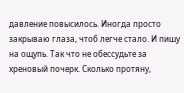давление повысилось. Иногда просто закрываю глаза, чтоб легче стало. И пишу на ощупь. Так что не обессудьте за хреновый почерк. Сколько протяну,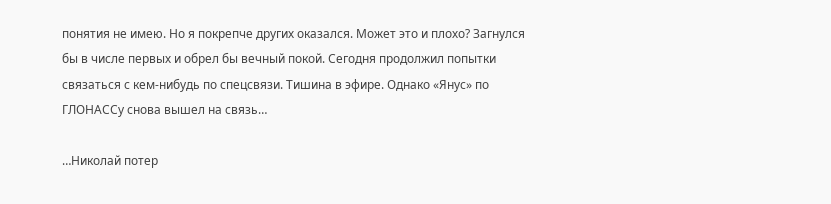понятия не имею. Но я покрепче других оказался. Может это и плохо? Загнулся бы в числе первых и обрел бы вечный покой. Сегодня продолжил попытки связаться с кем-нибудь по спецсвязи. Тишина в эфире. Однако «Янус» по ГЛОНАССу снова вышел на связь…

…Николай потер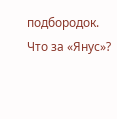подбородок. Что за «Янус»?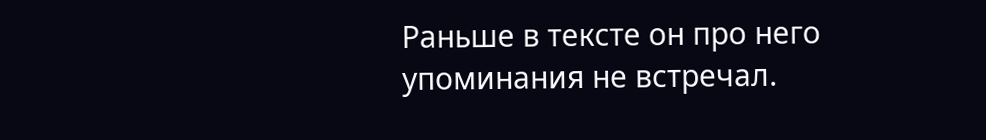Раньше в тексте он про него упоминания не встречал.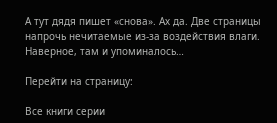А тут дядя пишет «снова». Ах да. Две страницы напрочь нечитаемые из-за воздействия влаги. Наверное, там и упоминалось…

Перейти на страницу:

Все книги серии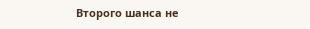Второго шанса не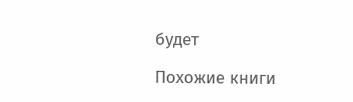будет

Похожие книги